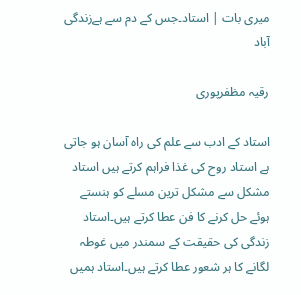میری بات | استاد۔جس کے دم سے ہےزندگی آباد

رقیہ مظفرپوری

استاد کے ادب سے علم کی راہ آسان ہو جاتی ہے استاد روح کی غذا فراہم کرتے ہیں استاد مشکل سے مشکل ترین مسلے کو ہنستے ہوئے حل کرنے کا فن عطا کرتے ہیں۔استاد زندگی کی حقیقت کے سمندر میں غوطہ لگانے کا ہر شعور عطا کرتے ہیں۔استاد ہمیں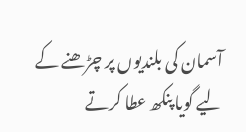آسمان کی بلندیوں پر چڑھنے کے لیے گویا پنکھ عطا کرتے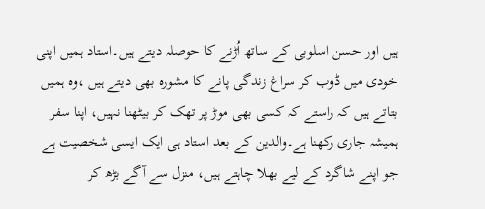ہیں اور حسن اسلوبی کے ساتھ اُڑنے کا حوصلہ دیتے ہیں۔استاد ہمیں اپنی خودی میں ڈوب کر سراغ زندگی پانے کا مشورہ بھی دیتے ہیں ،وہ ہمیں بتاتے ہیں کہ راستے کہ کسی بھی موڑ پر تھک کر بیٹھنا نہیں، اپنا سفر ہمیشہ جاری رکھنا ہے۔والدین کے بعد استاد ہی ایک ایسی شخصیت ہے جو اپنے شاگرد کے لیے بھلا چاہتے ہیں، منزل سے آگے بڑھ کر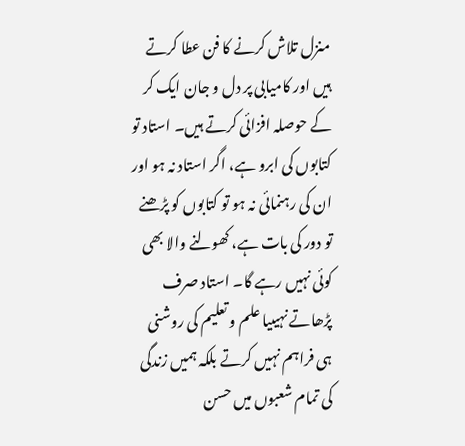منزل تلاش کرنے کا فن عطا کرتے ہیں اور کامیابی پر دل و جان ایک کر کے حوصلہ افزائی کرتے ہیں۔ استاد تو کتابوں کی ابرو ہے، اگر استاد نہ ہو اور ان کی رہنمائی نہ ہو تو کتابوں کو پڑھنے تو دور کی بات ہے، کھولنے والا بھی کوئی نہیں رہے گا۔ استاد صرف پڑھاتے نہیںیا علم و تعلیم کی روشنی ہی فراہم نہیں کرتے بلکہ ہمیں زندگی کی تمام شعبوں میں حسن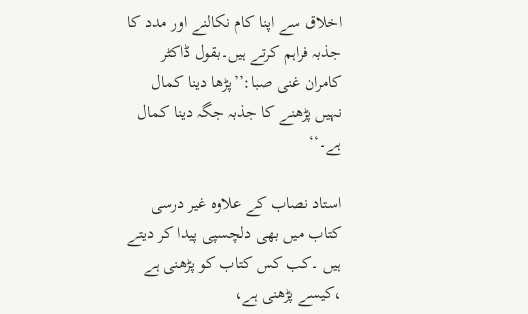اخلاق سے اپنا کام نکالنے اور مدد کا جذبہ فراہم کرتے ہیں۔بقول ڈاکٹر کامران غنی صبا:’’پڑھا دینا کمال نہیں پڑھنے کا جذبہ جگہ دینا کمال ہے۔‘‘

استاد نصاب کے علاوہ غیر درسی کتاب میں بھی دلچسپی پیدا کر دیتے ہیں ۔کب کس کتاب کو پڑھنی ہے ،کیسے پڑھنی ہے،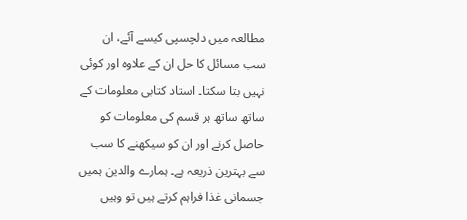مطالعہ میں دلچسپی کیسے آئے، ان سب مسائل کا حل ان کے علاوہ اور کوئی نہیں بتا سکتا۔ استاد کتابی معلومات کے ساتھ ساتھ ہر قسم کی معلومات کو حاصل کرنے اور ان کو سیکھنے کا سب سے بہترین ذریعہ ہے۔ ہمارے والدین ہمیں جسمانی غذا فراہم کرتے ہیں تو وہیں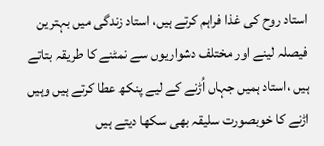استاد روح کی غذا فراہم کرتے ہیں، استاد زندگی میں بہترین فیصلہ لینے اور مختلف دشواریوں سے نمٹنے کا طریقہ بتاتے ہیں ،استاد ہمیں جہاں اُڑنے کے لیے پنکھ عطا کرتے ہیں وہیں اڑنے کا خوبصورت سلیقہ بھی سکھا دیتے ہیں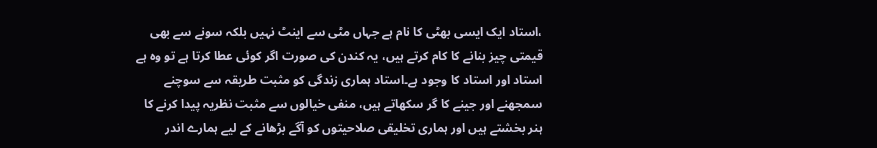،استاد ایک ایسی بھٹی کا نام ہے جہاں مٹی سے اینٹ نہیں بلکہ سونے سے بھی قیمتی چیز بنانے کا کام کرتے ہیں، یہ کندن کی صورت اگر کوئی عطا کرتا ہے تو وہ ہے استاد اور استاد کا وجود ہے۔استاد ہماری زندگی کو مثبت طریقہ سے سوچنے سمجھنے اور جینے کا گر سکھاتے ہیں، منفی خیالوں سے مثبت نظریہ پیدا کرنے کا ہنر بخشتے ہیں اور ہماری تخلیقی صلاحیتوں کو آگے بڑھانے کے لیے ہمارے اندر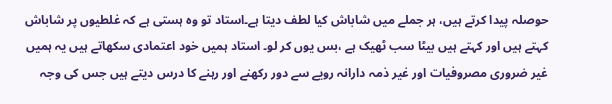حوصلہ پیدا کرتے ہیں، ہر جملے میں شاباش کیا لطف دیتا ہے۔استاد تو وہ ہستی ہے کہ غلطیوں پر شاباش کہتے ہیں اور کہتے ہیں بیٹا سب ٹھیک ہے ،بس یوں کر لو۔ استاد ہمیں خود اعتمادی سکھاتے ہیں یہ ہمیں غیر ضروری مصروفیات اور غیر ذمہ دارانہ رویے سے دور رکھنے اور رہنے کا درس دیتے ہیں جس کی وجہ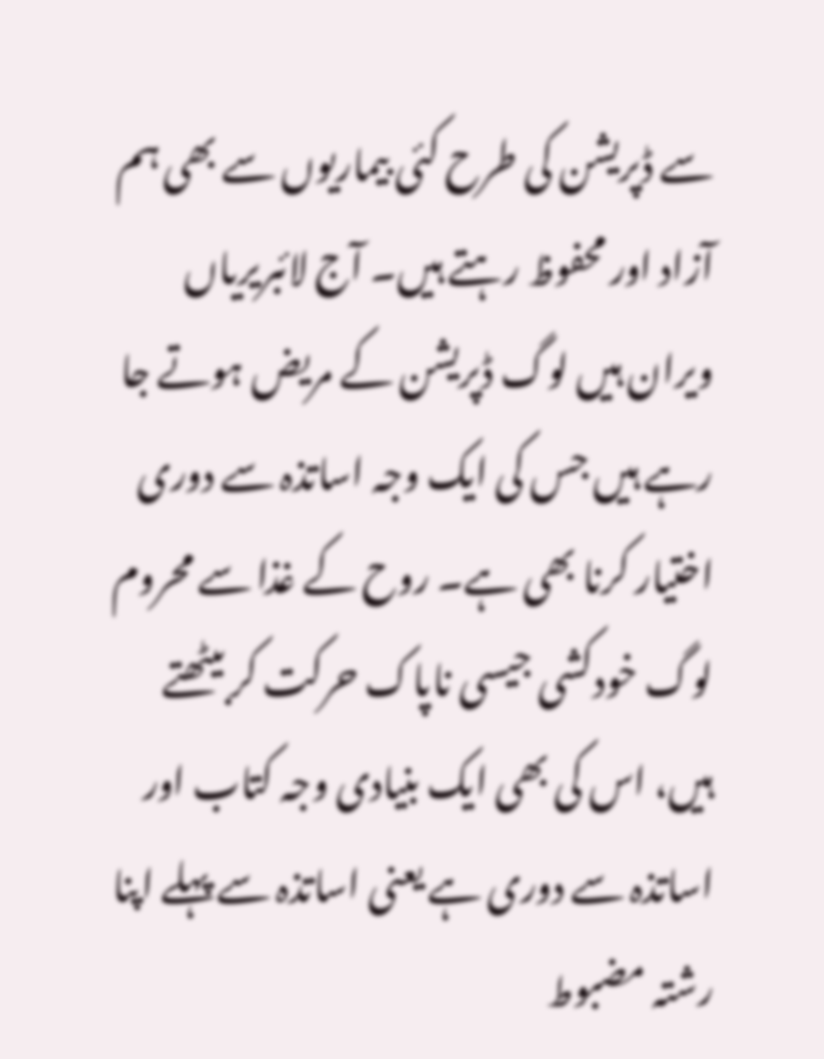سے ڈپریشن کی طرح کئی بیماریوں سے بھی ہم آزاد اور محفوظ رہتے ہیں۔ آج لائبریریاں ویران ہیں لوگ ڈپریشن کے مریض ہوتے جا رہے ہیں جس کی ایک وجہ اساتذہ سے دوری اختیار کرنا بھی ہے۔ روح کے غذا سے محروم لوگ خودکشی جیسی ناپاک حرکت کر بیٹھتے ہیں، اس کی بھی ایک بنیادی وجہ کتاب اور اساتذہ سے دوری ہے یعنی اساتذہ سے پہلے اپنا رشتہ مضبوط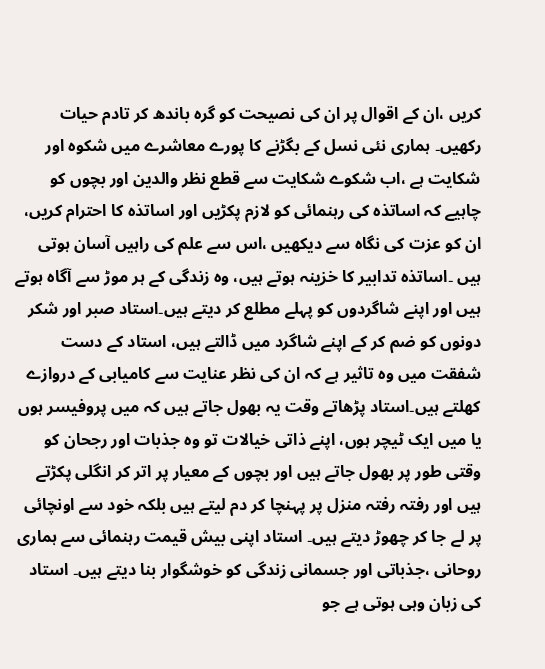کریں ،ان کے اقوال پر ان کی نصیحت کو گرہ باندھ کر تادم حیات رکھیں۔ ہماری نئی نسل کے بگڑنے کا پورے معاشرے میں شکوہ اور شکایت ہے ،اب شکوے شکایت سے قطع نظر والدین اور بچوں کو چاہیے کہ اساتذہ کی رہنمائی کو لازم پکڑیں اور اساتذہ کا احترام کریں، ان کو عزت کی نگاہ سے دیکھیں ،اس سے علم کی راہیں آسان ہوتی ہیں ۔اساتذہ تدابیر کا خزینہ ہوتے ہیں، وہ زندگی کے ہر موڑ سے آگاہ ہوتے ہیں اور اپنے شاگردوں کو پہلے مطلع کر دیتے ہیں۔استاد صبر اور شکر دونوں کو ضم کر کے اپنے شاگرد میں ڈالتے ہیں، استاد کے دست شفقت میں وہ تاثیر ہے کہ ان کی نظر عنایت سے کامیابی کے دروازے کھلتے ہیں۔استاد پڑھاتے وقت یہ بھول جاتے ہیں کہ میں پروفیسر ہوں یا میں ایک ٹیچر ہوں، اپنے ذاتی خیالات تو وہ جذبات اور رجحان کو وقتی طور پر بھول جاتے ہیں اور بچوں کے معیار پر اتر کر انگلی پکڑتے ہیں اور رفتہ رفتہ منزل پر پہنچا کر دم لیتے ہیں بلکہ خود سے اونچائی پر لے جا کر چھوڑ دیتے ہیں۔ استاد اپنی بیش قیمت رہنمائی سے ہماری روحانی ،جذباتی اور جسمانی زندگی کو خوشگوار بنا دیتے ہیں۔ استاد کی زبان وہی ہوتی ہے جو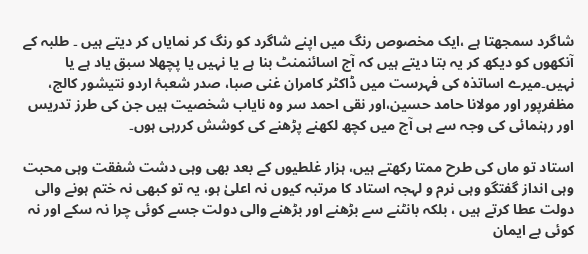شاگرد سمجھتا ہے ،ایک مخصوص رنگ میں اپنے شاگرد کو رنگ کر نمایاں کر دیتے ہیں ۔ طلبہ کے آنکھوں کو دیکھ کر یہ بتا دیتے ہیں کہ آج اسائنمنٹ بنا ہے یا نہیں یا پچھلا سبق یاد ہے یا نہیں۔میرے اساتذہ کی فہرست میں ڈاکٹر کامران غنی صبا، صدر شعبۂ اردو نتیشور کالج، مظفرپور اور مولانا حامد حسین،اور نقی احمد سر وہ نایاب شخصیت ہیں جن کی طرز تدریس اور رہنمائی کی وجہ سے ہی آج میں کچھ لکھنے پڑھنے کی کوشش کررہی ہوں۔

استاد تو ماں کی طرح ممتا رکھتے ہیں، ہزار غلطیوں کے بعد بھی وہی دشت شفقت وہی محبت وہی انداز گفتگو وہی نرم و لہجہ استاد کا مرتبہ کیوں نہ اعلیٰ ہو، یہ تو کبھی نہ ختم ہونے والی دولت عطا کرتے ہیں ، بلکہ بانٹنے سے بڑھنے اور بڑھنے والی دولت جسے کوئی چرا نہ سکے اور نہ کوئی بے ایمان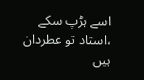اسے ہڑپ سکے ،استاد تو عطردان ہیں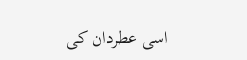اسی عطردان کی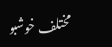مختلف خوشبو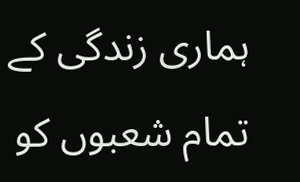ہماری زندگی کے تمام شعبوں کو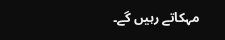مہکاتے رہیں گے۔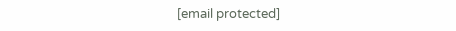[email protected]